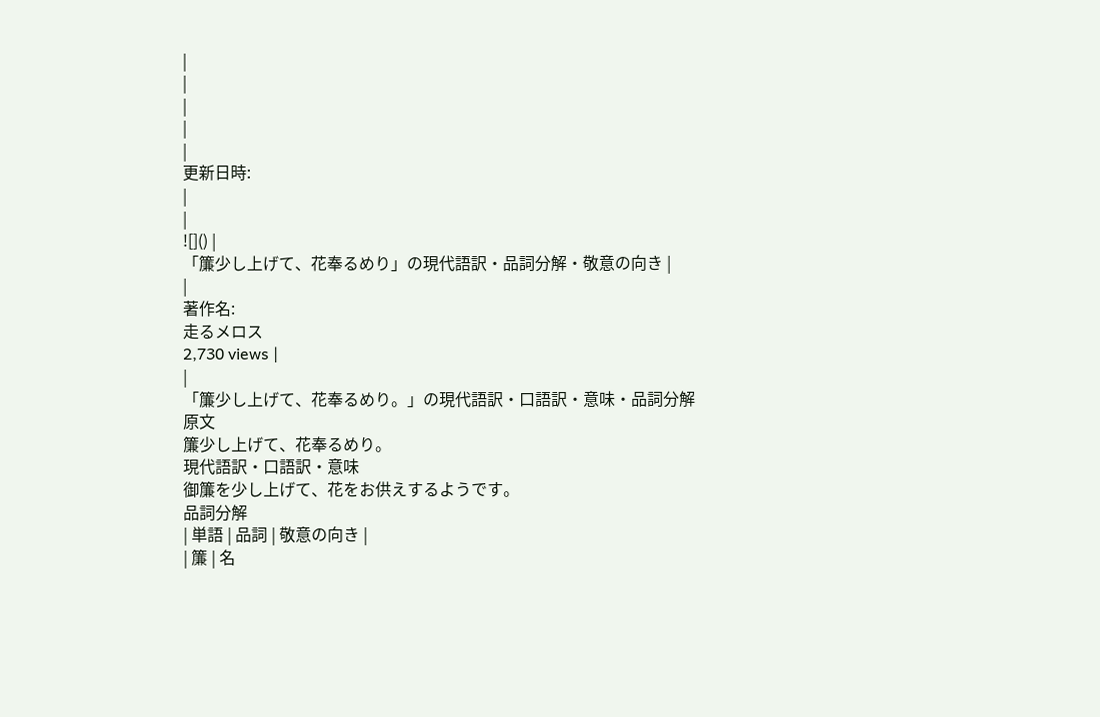|
|
|
|
|
更新日時:
|
|
![]() |
「簾少し上げて、花奉るめり」の現代語訳・品詞分解・敬意の向き |
|
著作名:
走るメロス
2,730 views |
|
「簾少し上げて、花奉るめり。」の現代語訳・口語訳・意味・品詞分解
原文
簾少し上げて、花奉るめり。
現代語訳・口語訳・意味
御簾を少し上げて、花をお供えするようです。
品詞分解
| 単語 | 品詞 | 敬意の向き |
| 簾 | 名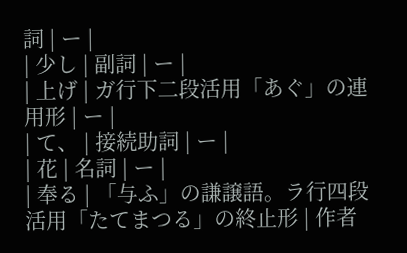詞 | ー |
| 少し | 副詞 | ー |
| 上げ | ガ行下二段活用「あぐ」の連用形 | ー |
| て、 | 接続助詞 | ー |
| 花 | 名詞 | ー |
| 奉る | 「与ふ」の謙譲語。ラ行四段活用「たてまつる」の終止形 | 作者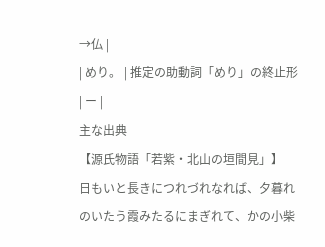→仏 |
| めり。 | 推定の助動詞「めり」の終止形 | ー |
主な出典
【源氏物語「若紫・北山の垣間見」】
日もいと長きにつれづれなれば、夕暮れのいたう霞みたるにまぎれて、かの小柴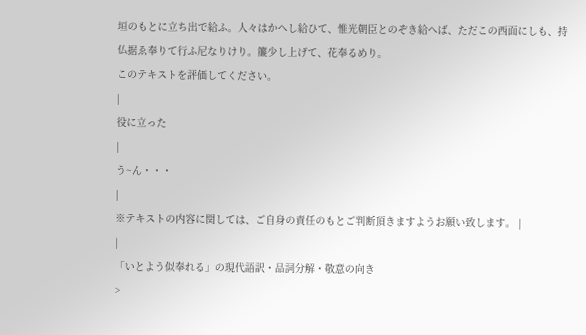垣のもとに立ち出で給ふ。人々はかへし給ひて、惟光朝臣とのぞき給へば、ただこの西面にしも、持仏据ゑ奉りて行ふ尼なりけり。簾少し上げて、花奉るめり。
このテキストを評価してください。
|
役に立った
|
う~ん・・・
|
※テキストの内容に関しては、ご自身の責任のもとご判断頂きますようお願い致します。 |
|
「いとよう似奉れる」の現代語訳・品詞分解・敬意の向き
>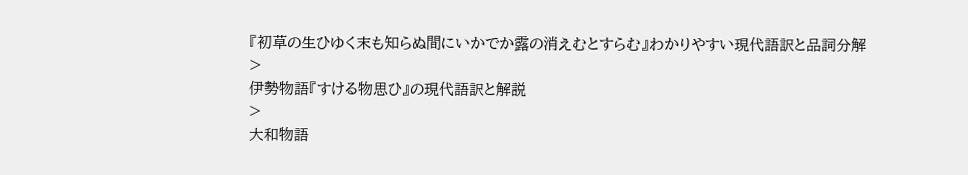『初草の生ひゆく末も知らぬ間にいかでか露の消えむとすらむ』わかりやすい現代語訳と品詞分解
>
伊勢物語『すける物思ひ』の現代語訳と解説
>
大和物語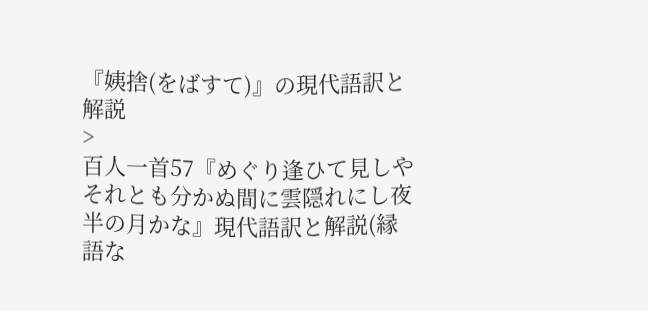『姨捨(をばすて)』の現代語訳と解説
>
百人一首57『めぐり逢ひて見しやそれとも分かぬ間に雲隠れにし夜半の月かな』現代語訳と解説(縁語な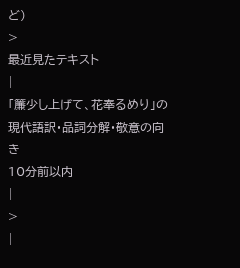ど)
>
最近見たテキスト
|
「簾少し上げて、花奉るめり」の現代語訳・品詞分解・敬意の向き
10分前以内
|
>
|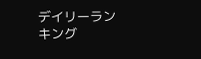デイリーランキング